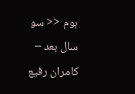ہوم << سو سال بعد – کامران رفیع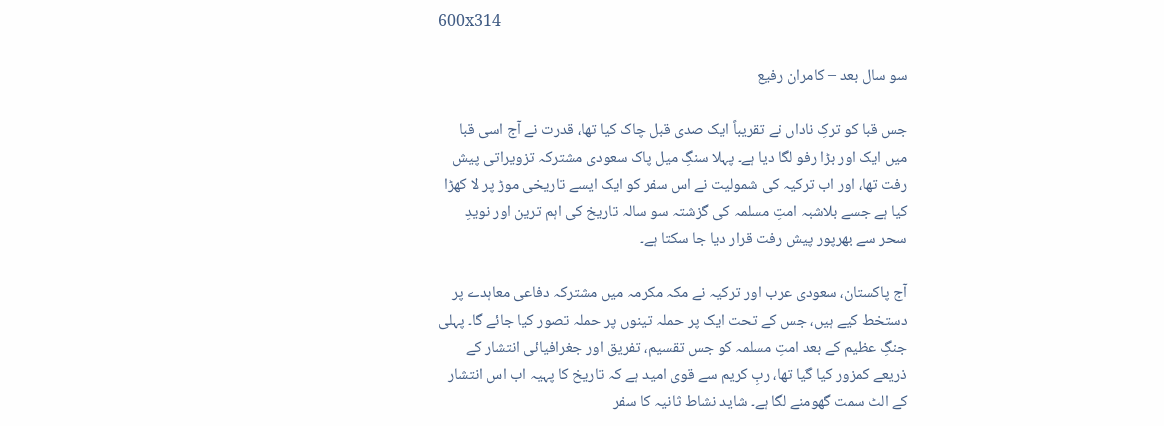600x314

سو سال بعد – کامران رفیع

جس قبا کو ترکِ ناداں نے تقریباً ایک صدی قبل چاک کیا تھا، قدرت نے آج اسی قبا میں ایک اور بڑا رفو لگا دیا ہے۔ پہلا سنگِ میل پاک سعودی مشترکہ تزویراتی پیش رفت تھا، اور اب ترکیہ کی شمولیت نے اس سفر کو ایک ایسے تاریخی موڑ پر لا کھڑا کیا ہے جسے بلاشبہ امتِ مسلمہ کی گزشتہ سو سالہ تاریخ کی اہم ترین اور نویدِ سحر سے بھرپور پیش رفت قرار دیا جا سکتا ہے۔

آج پاکستان، سعودی عرب اور ترکیہ نے مکہ مکرمہ میں مشترکہ دفاعی معاہدے پر دستخط کیے ہیں، جس کے تحت ایک پر حملہ تینوں پر حملہ تصور کیا جائے گا۔ پہلی جنگِ عظیم کے بعد امتِ مسلمہ کو جس تقسیم، تفریق اور جغرافیائی انتشار کے ذریعے کمزور کیا گیا تھا، ربِ کریم سے قوی امید ہے کہ تاریخ کا پہیہ اب اس انتشار کے الٹ سمت گھومنے لگا ہے۔ شاید نشاط ثانیہ کا سفر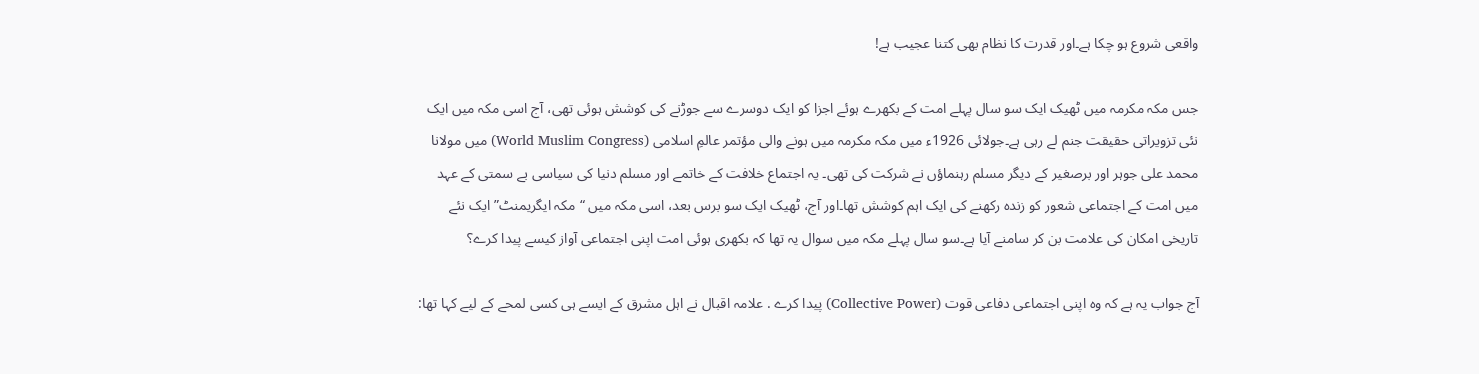واقعی شروع ہو چکا ہے۔اور قدرت کا نظام بھی کتنا عجیب ہے!

جس مکہ مکرمہ میں ٹھیک ایک سو سال پہلے امت کے بکھرے ہوئے اجزا کو ایک دوسرے سے جوڑنے کی کوشش ہوئی تھی، آج اسی مکہ میں ایک نئی تزویراتی حقیقت جنم لے رہی ہے۔جولائی 1926ء میں مکہ مکرمہ میں ہونے والی مؤتمر عالمِ اسلامی (World Muslim Congress) میں مولانا محمد علی جوہر اور برصغیر کے دیگر مسلم رہنماؤں نے شرکت کی تھی۔ یہ اجتماع خلافت کے خاتمے اور مسلم دنیا کی سیاسی بے سمتی کے عہد میں امت کے اجتماعی شعور کو زندہ رکھنے کی ایک اہم کوشش تھا۔اور آج، ٹھیک ایک سو برس بعد، اسی مکہ میں “مکہ ایگریمنٹ” ایک نئے تاریخی امکان کی علامت بن کر سامنے آیا ہے۔سو سال پہلے مکہ میں سوال یہ تھا کہ بکھری ہوئی امت اپنی اجتماعی آواز کیسے پیدا کرے؟

آج جواب یہ ہے کہ وہ اپنی اجتماعی دفاعی قوت (Collective Power) پیدا کرے . علامہ اقبال نے اہل مشرق کے ایسے ہی کسی لمحے کے لیے کہا تھا: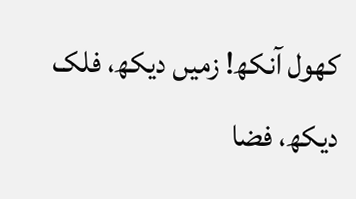کھول آنکھ! زمیں دیکھ، فلک دیکھ، فضا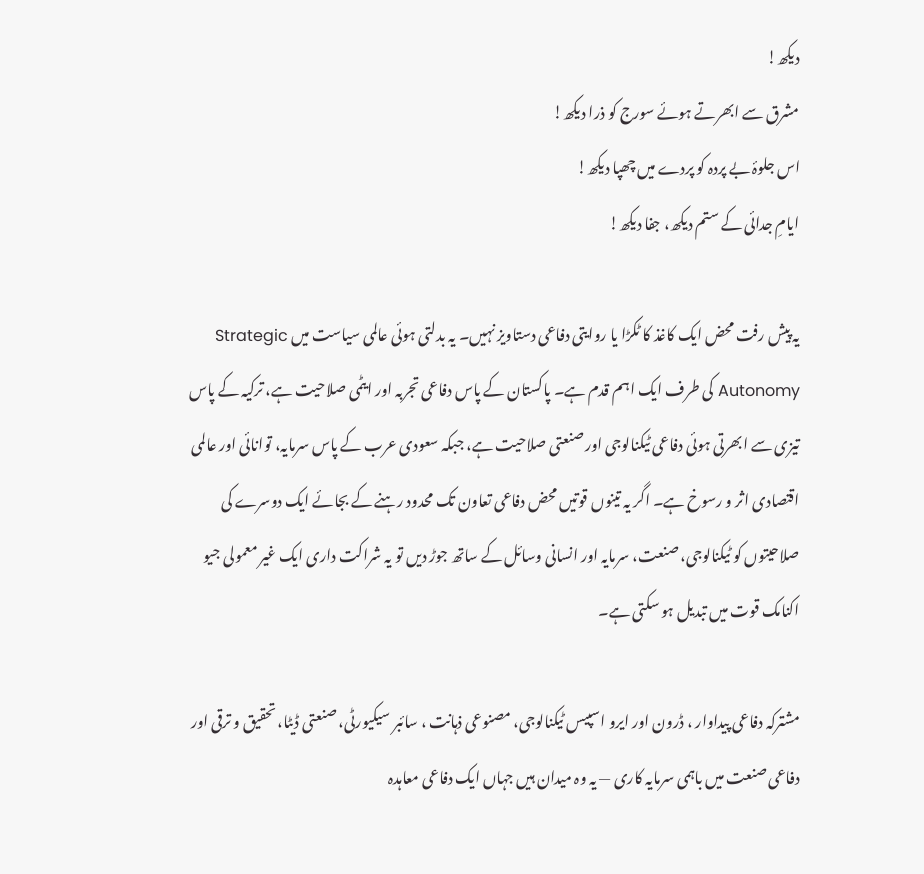دیکھ!
مشرق سے ابھرتے ہوئے سورج کو ذرا دیکھ!
اس جلوۂ بے پردہ کو پردے میں چھپا دیکھ!
ایامِ جدائی کے ستم دیکھ، جفا دیکھ!

یہ پیش رفت محض ایک کاغذ کا ٹکڑا یا روایتی دفاعی دستاویز نہیں۔ یہ بدلتی ہوئی عالمی سیاست میں Strategic Autonomy کی طرف ایک اہم قدم ہے۔ پاکستان کے پاس دفاعی تجربہ اور ایٹمی صلاحیت ہے، ترکیہ کے پاس تیزی سے ابھرتی ہوئی دفاعی ٹیکنالوجی اور صنعتی صلاحیت ہے، جبکہ سعودی عرب کے پاس سرمایہ، توانائی اور عالمی اقتصادی اثر و رسوخ ہے۔ اگر یہ تینوں قوتیں محض دفاعی تعاون تک محدود رہنے کے بجائے ایک دوسرے کی صلاحیتوں کو ٹیکنالوجی، صنعت، سرمایہ اور انسانی وسائل کے ساتھ جوڑ دیں تو یہ شراکت داری ایک غیر معمولی جیو اکنامک قوت میں تبدیل ہو سکتی ہے۔

مشترکہ دفاعی پیداوار ، ڈرون اور ایرو اسپیس ٹیکنالوجی، مصنوعی ذہانت ، سائبر سیکیورٹی، صنعتی ڈیٹا، تحقیق و ترقی اور دفاعی صنعت میں باہمی سرمایہ کاری — یہ وہ میدان ہیں جہاں ایک دفاعی معاہدہ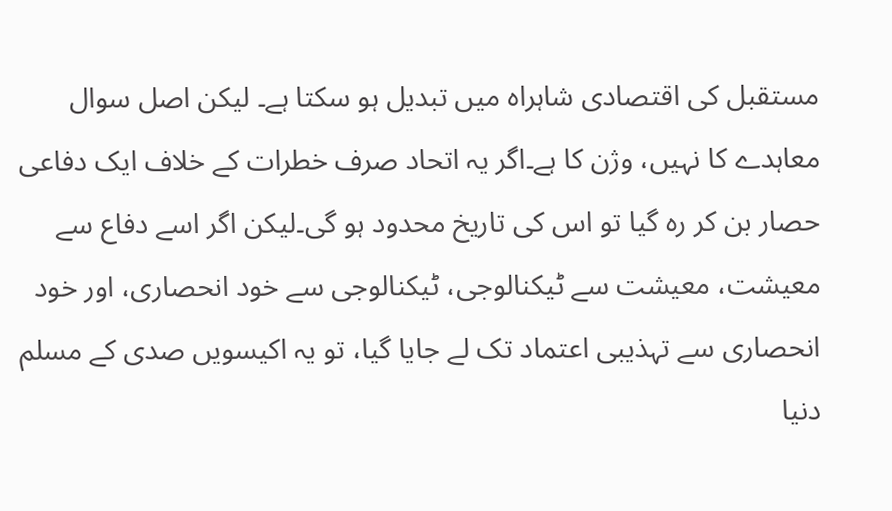مستقبل کی اقتصادی شاہراہ میں تبدیل ہو سکتا ہے۔ لیکن اصل سوال معاہدے کا نہیں، وژن کا ہے۔اگر یہ اتحاد صرف خطرات کے خلاف ایک دفاعی حصار بن کر رہ گیا تو اس کی تاریخ محدود ہو گی۔لیکن اگر اسے دفاع سے معیشت، معیشت سے ٹیکنالوجی، ٹیکنالوجی سے خود انحصاری، اور خود انحصاری سے تہذیبی اعتماد تک لے جایا گیا، تو یہ اکیسویں صدی کے مسلم دنیا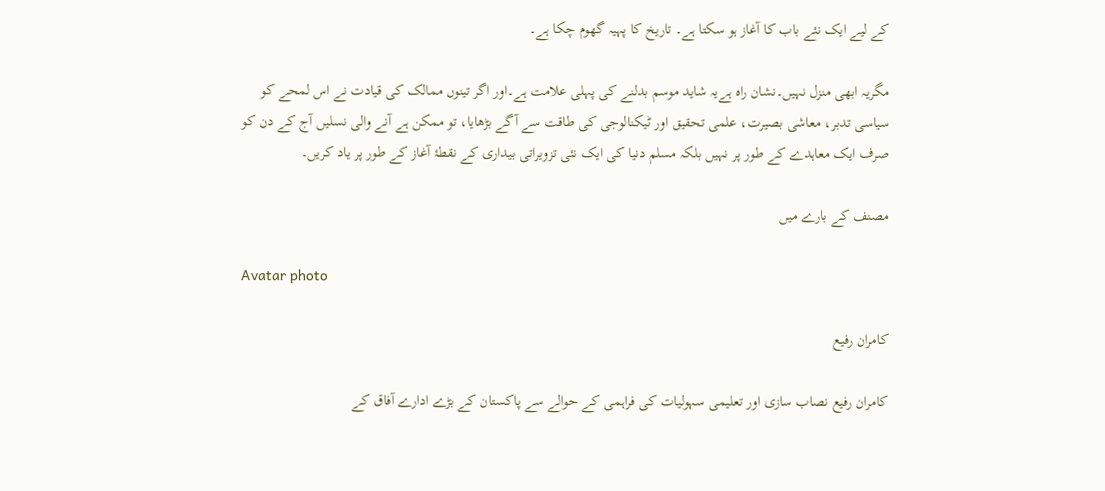کے لیے ایک نئے باب کا آغاز ہو سکتا ہے۔ تاریخ کا پہیہ گھوم چکا ہے۔

مگریہ ابھی منزل نہیں۔نشان راہ ہےیہ شاید موسم بدلنے کی پہلی علامت ہے۔اور اگر تینوں ممالک کی قیادت نے اس لمحے کو سیاسی تدبر، معاشی بصیرت، علمی تحقیق اور ٹیکنالوجی کی طاقت سے آگے بڑھایا، تو ممکن ہے آنے والی نسلیں آج کے دن کو صرف ایک معاہدے کے طور پر نہیں بلکہ مسلم دنیا کی ایک نئی تزویراتی بیداری کے نقطۂ آغاز کے طور پر یاد کریں۔

مصنف کے بارے میں

Avatar photo

کامران رفیع

کامران رفیع نصاب سازی اور تعلیمی سہولیات کی فراہمی کے حوالے سے پاکستان کے بڑے ادارے آفاق کے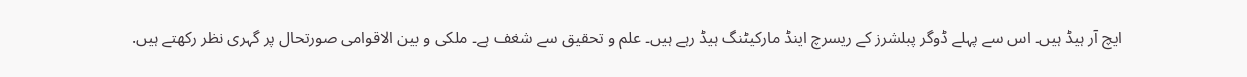ایچ آر ہیڈ ہیں۔ اس سے پہلے ڈوگر پبلشرز کے ریسرچ اینڈ مارکیٹنگ ہیڈ رہے ہیں۔ علم و تحقیق سے شغف ہے۔ ملکی و بین الاقوامی صورتحال پر گہری نظر رکھتے ہیں.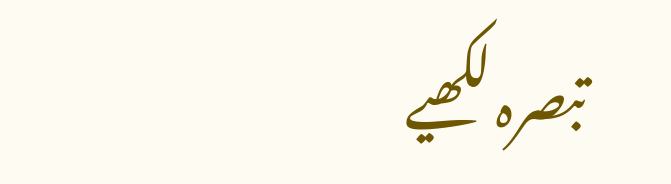تبصرہ لکھیے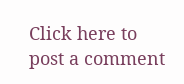Click here to post a comment